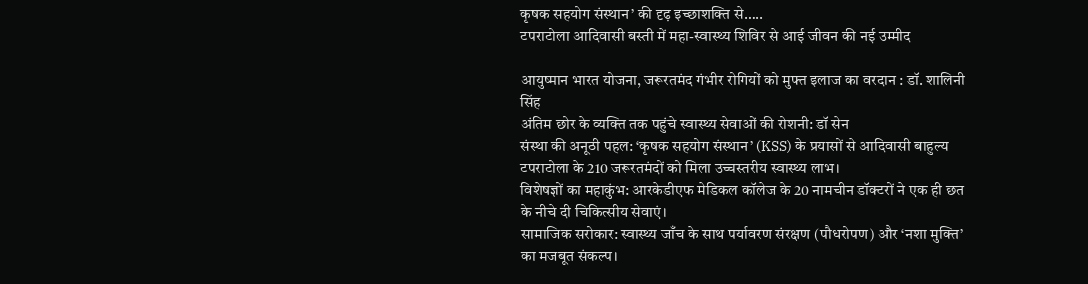कृषक सहयोग संस्थान’ की दृढ़ इच्छाशक्ति से…..
टपराटोला आदिवासी बस्ती में महा-स्वास्थ्य शिविर से आई जीवन की नई उम्मीद

आयुष्मान भारत योजना, जरूरतमंद गंभीर रोगियों को मुफ्त इलाज का वरदान : डॉ. शालिनी सिंह
अंतिम छोर के व्यक्ति तक पहुंचे स्वास्थ्य सेवाओं की रोशनी: डॉ सेन
संस्था की अनूठी पहल: ‘कृषक सहयोग संस्थान’ (KSS) के प्रयासों से आदिवासी बाहुल्य टपराटोला के 210 जरूरतमंदों को मिला उच्चस्तरीय स्वास्थ्य लाभ।
विशेषज्ञों का महाकुंभ: आरकेडीएफ मेडिकल कॉलेज के 20 नामचीन डॉक्टरों ने एक ही छत के नीचे दी चिकित्सीय सेवाएं।
सामाजिक सरोकार: स्वास्थ्य जाँच के साथ पर्यावरण संरक्षण (पौधरोपण) और ‘नशा मुक्ति’ का मजबूत संकल्प।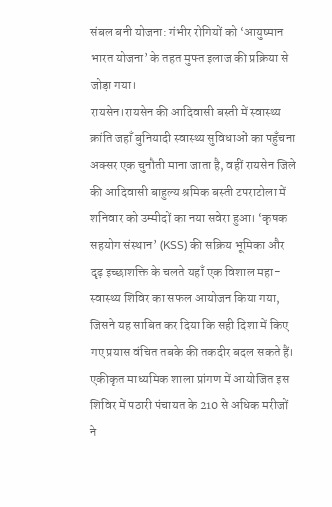संबल बनी योजना: गंभीर रोगियों को ‘आयुष्मान भारत योजना’ के तहत मुफ्त इलाज की प्रक्रिया से जोड़ा गया।
रायसेन।रायसेन की आदिवासी बस्ती में स्वास्थ्य क्रांति जहाँ बुनियादी स्वास्थ्य सुविधाओं का पहुँचना अक्सर एक चुनौती माना जाता है, वहीं रायसेन जिले की आदिवासी बाहुल्य श्रमिक बस्ती टपराटोला में शनिवार को उम्मीदों का नया सवेरा हुआ। ‘कृषक सहयोग संस्थान’ (KSS) की सक्रिय भूमिका और दृढ़ इच्छाशक्ति के चलते यहाँ एक विशाल महा-स्वास्थ्य शिविर का सफल आयोजन किया गया, जिसने यह साबित कर दिया कि सही दिशा में किए गए प्रयास वंचित तबके की तकदीर बदल सकते हैं।
एकीकृत माध्यमिक शाला प्रांगण में आयोजित इस शिविर में पठारी पंचायत के 210 से अधिक मरीजों ने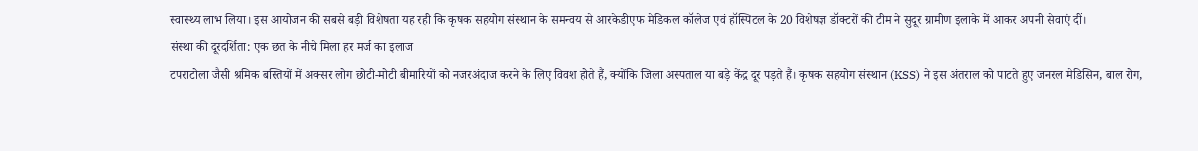स्वास्थ्य लाभ लिया। इस आयोजन की सबसे बड़ी विशेषता यह रही कि कृषक सहयोग संस्थान के समन्वय से आरकेडीएफ मेडिकल कॉलेज एवं हॉस्पिटल के 20 विशेषज्ञ डॉक्टरों की टीम ने सुदूर ग्रामीण इलाके में आकर अपनी सेवाएं दीं।
संस्था की दूरदर्शिता: एक छत के नीचे मिला हर मर्ज का इलाज
टपराटोला जैसी श्रमिक बस्तियों में अक्सर लोग छोटी-मोटी बीमारियों को नजरअंदाज करने के लिए विवश होते हैं, क्योंकि जिला अस्पताल या बड़े केंद्र दूर पड़ते हैं। कृषक सहयोग संस्थान (KSS) ने इस अंतराल को पाटते हुए जनरल मेडिसिन, बाल रोग,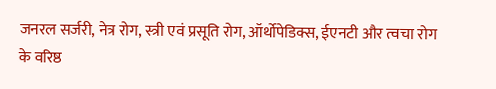जनरल सर्जरी, नेत्र रोग, स्त्री एवं प्रसूति रोग, ऑर्थोपेडिक्स, ईएनटी और त्वचा रोग के वरिष्ठ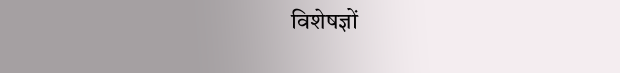विशेषज्ञों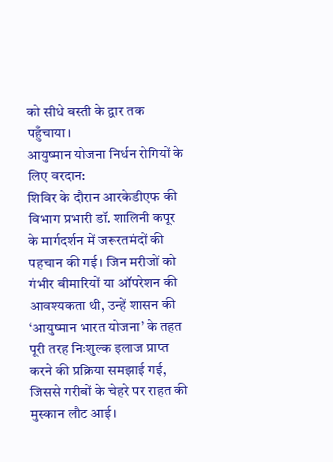को सीधे बस्ती के द्वार तक पहुँचाया।
आयुष्मान योजना निर्धन रोगियों के लिए वरदान:
शिविर के दौरान आरकेडीएफ की विभाग प्रभारी डॉ. शालिनी कपूर के मार्गदर्शन में जरूरतमंदों की पहचान की गई। जिन मरीजों को गंभीर बीमारियों या ऑपरेशन की आवश्यकता थी, उन्हें शासन की ‘आयुष्मान भारत योजना’ के तहत पूरी तरह निःशुल्क इलाज प्राप्त करने की प्रक्रिया समझाई गई, जिससे गरीबों के चेहरे पर राहत की मुस्कान लौट आई।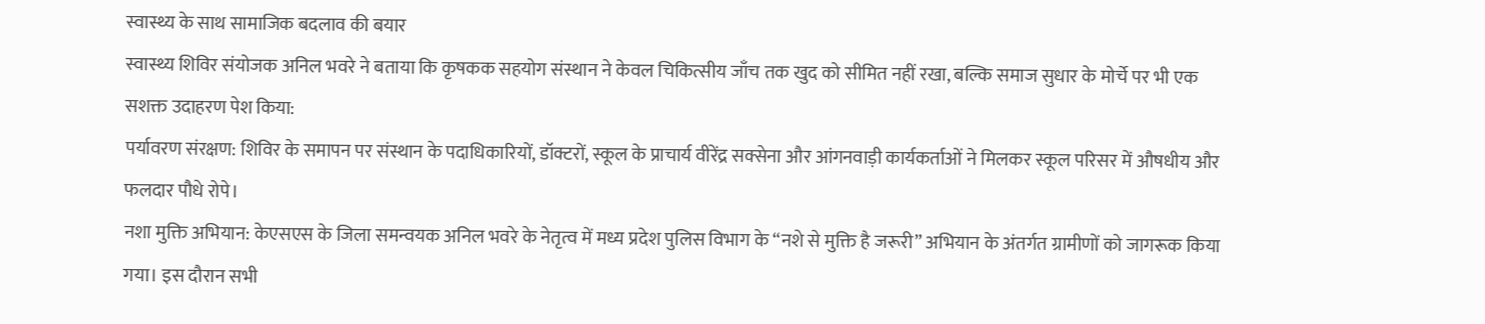स्वास्थ्य के साथ सामाजिक बदलाव की बयार
स्वास्थ्य शिविर संयोजक अनिल भवरे ने बताया कि कृषकक सहयोग संस्थान ने केवल चिकित्सीय जाँच तक खुद को सीमित नहीं रखा, बल्कि समाज सुधार के मोर्चे पर भी एक सशक्त उदाहरण पेश किया:
पर्यावरण संरक्षण: शिविर के समापन पर संस्थान के पदाधिकारियों, डॉक्टरों, स्कूल के प्राचार्य वीरेंद्र सक्सेना और आंगनवाड़ी कार्यकर्ताओं ने मिलकर स्कूल परिसर में औषधीय और फलदार पौधे रोपे।
नशा मुक्ति अभियान: केएसएस के जिला समन्वयक अनिल भवरे के नेतृत्व में मध्य प्रदेश पुलिस विभाग के “नशे से मुक्ति है जरूरी” अभियान के अंतर्गत ग्रामीणों को जागरूक किया गया। इस दौरान सभी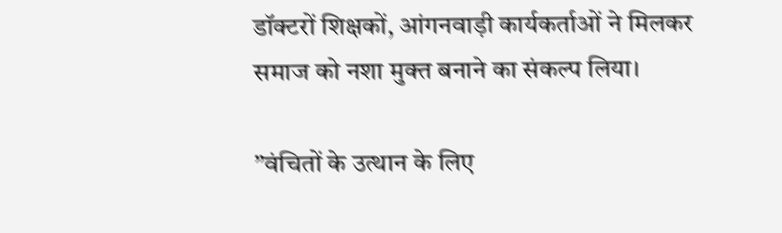डॉक्टरों शिक्षकों, आंगनवाड़ी कार्यकर्ताओं ने मिलकर समाज को नशा मुक्त बनाने का संकल्प लिया।

”वंचितों के उत्थान के लिए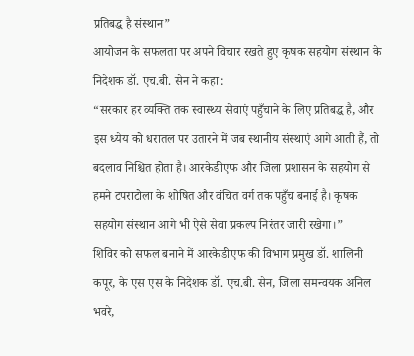प्रतिबद्ध है संस्थान”
आयोजन के सफलता पर अपने विचार रखते हुए कृषक सहयोग संस्थान के निदेशक डॉ. एच.बी. सेन ने कहा:
“सरकार हर व्यक्ति तक स्वास्थ्य सेवाएं पहुँचाने के लिए प्रतिबद्ध है, और इस ध्येय को धरातल पर उतारने में जब स्थानीय संस्थाएं आगे आती हैं, तो बदलाव निश्चित होता है। आरकेडीएफ और जिला प्रशासन के सहयोग से हमने टपराटोला के शोषित और वंचित वर्ग तक पहुँच बनाई है। कृषक सहयोग संस्थान आगे भी ऐसे सेवा प्रकल्प निरंतर जारी रखेगा।”
शिविर को सफल बनाने में आरकेडीएफ की विभाग प्रमुख डॉ. शालिनी कपूर, के एस एस के निदेशक डॉ. एच.बी. सेन, जिला समन्वयक अनिल भवरे,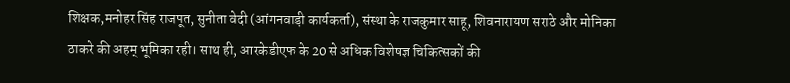शिक्षक,मनोहर सिंह राजपूत, सुनीता वेदी (आंगनवाड़ी कार्यकर्ता), संस्था के राजकुमार साहू, शिवनारायण सराठे और मोनिका ठाकरे की अहम् भूमिका रही। साथ ही, आरकेडीएफ के 20 से अधिक विशेषज्ञ चिकित्सकों की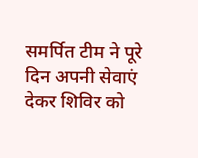समर्पित टीम ने पूरे दिन अपनी सेवाएं देकर शिविर को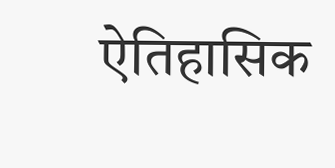ऐतिहासिक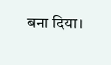बना दिया।